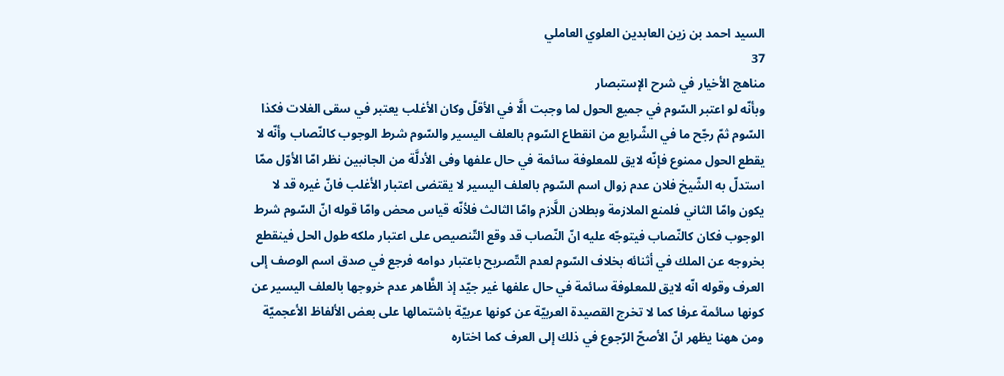السيد احمد بن زين العابدين العلوي العاملي
37
مناهج الأخيار في شرح الإستبصار
وبأنّه لو اعتبر السّوم في جميع الحول لما وجبت الَّا في الأقلّ وكان الأغلب يعتبر في سقى الغلات فكذا السّوم ثمّ رجّح ما في الشّرايع من انقطاع السّوم بالعلف اليسير والسّوم شرط الوجوب كالنّصاب وأنّه لا يقطع الحول ممنوع فإنّه لايق للمعلوفة سائمة في حال علفها وفى الأدلَّة من الجانبين نظر امّا الأوّل ممّا استدلّ به الشّيخ فلان عدم زوال اسم السّوم بالعلف اليسير لا يقتضى اعتبار الأغلب فانّ غيره قد لا يكون وامّا الثاني فلمنع الملازمة وبطلان اللَّازم وامّا الثالث فلأنّه قياس محض وامّا قوله انّ السّوم شرط الوجوب فكان كالنّصاب فيتوجّه عليه انّ النّصاب قد وقع التّنصيص على اعتبار ملكه طول الحل فينقطع بخروجه عن الملك في أثنائه بخلاف السّوم لعدم التّصريح باعتبار دوامه فرجع في صدق اسم الوصف إلى العرف وقوله انّه لايق للمعلوفة سائمة في حال علفها غير جيّد إذ الظَّاهر عدم خروجها بالعلف اليسير عن كونها سائمة عرفا كما لا تخرج القصيدة العربيّة عن كونها عربيّة باشتمالها على بعض الألفاظ الأعجميّة ومن ههنا يظهر انّ الأصحّ الرّجوع في ذلك إلى العرف كما اختاره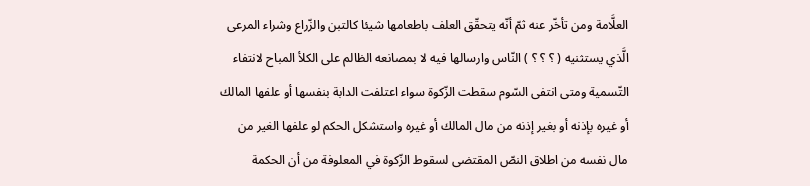العلَّامة ومن تأخّر عنه ثمّ أنّه يتحقّق العلف باطعامها شيئا كالتبن والزّراع وشراء المرعى الَّذي يستثنيه ( ؟ ؟ ؟ ) النّاس وارسالها فيه لا بمصانعه الظالم على الكلأ المباح لانتفاء التّسمية ومتى انتفى السّوم سقطت الزّكوة سواء اعتلفت الدابة بنفسها أو علفها المالك أو غيره بإذنه أو بغير إذنه من مال المالك أو غيره واستشكل الحكم لو علفها الغير من مال نفسه من اطلاق النصّ المقتضى لسقوط الزّكوة في المعلوفة من أن الحكمة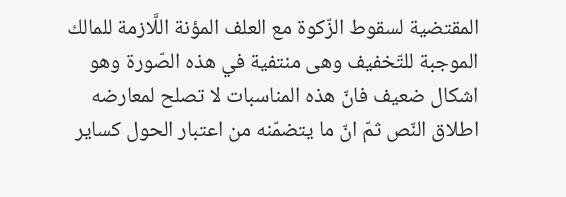المقتضية لسقوط الزّكوة مع العلف المؤنة اللَّازمة للمالك الموجبة للتّخفيف وهى منتفية في هذه الصّورة وهو اشكال ضعيف فانّ هذه المناسبات لا تصلح لمعارضه اطلاق النّص ثمّ انّ ما يتضمّنه من اعتبار الحول كساير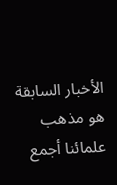الأخبار السابقة هو مذهب علمائنا أجمع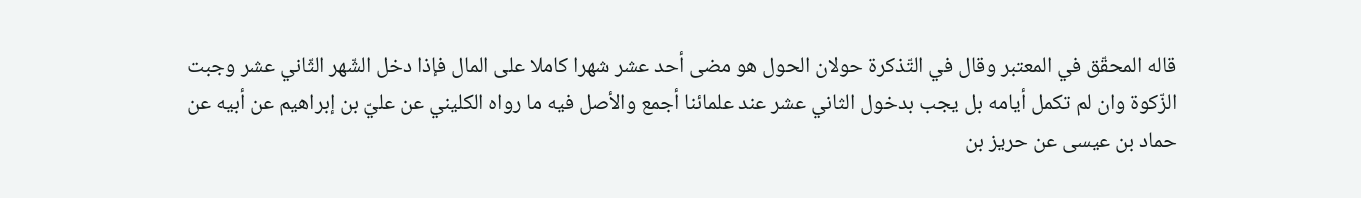قاله المحقّق في المعتبر وقال في التّذكرة حولان الحول هو مضى أحد عشر شهرا كاملا على المال فإذا دخل الشّهر الثّاني عشر وجبت الزّكوة وان لم تكمل أيامه بل يجب بدخول الثاني عشر عند علمائنا أجمع والأصل فيه ما رواه الكليني عن عليّ بن إبراهيم عن أبيه عن حماد بن عيسى عن حريز بن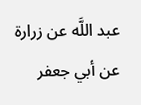عبد اللَّه عن زرارة عن أبي جعفر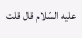عليه السّلام قال قلت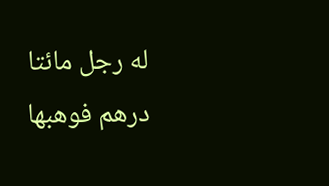له رجل مائتا درهم فوهبها